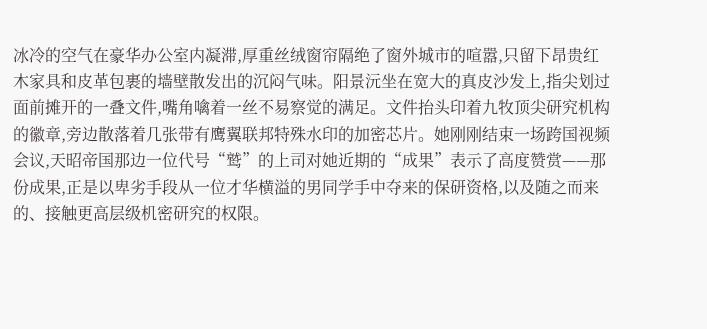冰冷的空气在豪华办公室内凝滞,厚重丝绒窗帘隔绝了窗外城市的喧嚣,只留下昂贵红木家具和皮革包裹的墙壁散发出的沉闷气味。阳景沅坐在宽大的真皮沙发上,指尖划过面前摊开的一叠文件,嘴角噙着一丝不易察觉的满足。文件抬头印着九牧顶尖研究机构的徽章,旁边散落着几张带有鹰翼联邦特殊水印的加密芯片。她刚刚结束一场跨国视频会议,天昭帝国那边一位代号“鹫”的上司对她近期的“成果”表示了高度赞赏——那份成果,正是以卑劣手段从一位才华横溢的男同学手中夺来的保研资格,以及随之而来的、接触更高层级机密研究的权限。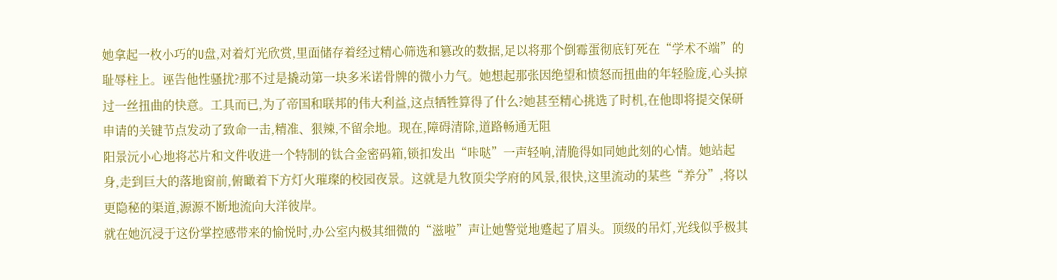她拿起一枚小巧的U盘,对着灯光欣赏,里面储存着经过精心筛选和篡改的数据,足以将那个倒霉蛋彻底钉死在“学术不端”的耻辱柱上。诬告他性骚扰?那不过是撬动第一块多米诺骨牌的微小力气。她想起那张因绝望和愤怒而扭曲的年轻脸庞,心头掠过一丝扭曲的快意。工具而已,为了帝国和联邦的伟大利益,这点牺牲算得了什么?她甚至精心挑选了时机,在他即将提交保研申请的关键节点发动了致命一击,精准、狠辣,不留余地。现在,障碍清除,道路畅通无阻
阳景沅小心地将芯片和文件收进一个特制的钛合金密码箱,锁扣发出“咔哒”一声轻响,清脆得如同她此刻的心情。她站起身,走到巨大的落地窗前,俯瞰着下方灯火璀璨的校园夜景。这就是九牧顶尖学府的风景,很快,这里流动的某些“养分”,将以更隐秘的渠道,源源不断地流向大洋彼岸。
就在她沉浸于这份掌控感带来的愉悦时,办公室内极其细微的“滋啦”声让她警觉地蹙起了眉头。顶级的吊灯,光线似乎极其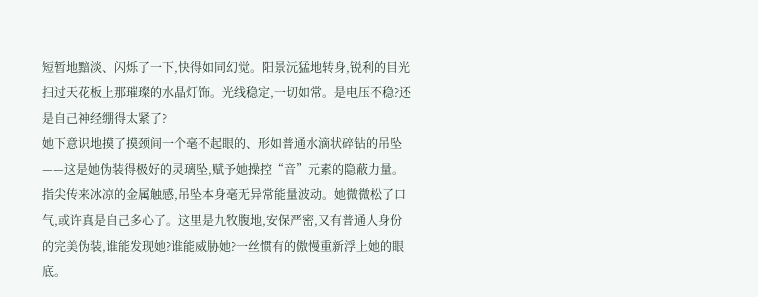短暂地黯淡、闪烁了一下,快得如同幻觉。阳景沅猛地转身,锐利的目光扫过天花板上那璀璨的水晶灯饰。光线稳定,一切如常。是电压不稳?还是自己神经绷得太紧了?
她下意识地摸了摸颈间一个毫不起眼的、形如普通水滴状碎钻的吊坠——这是她伪装得极好的灵璃坠,赋予她操控“音”元素的隐蔽力量。指尖传来冰凉的金属触感,吊坠本身毫无异常能量波动。她微微松了口气,或许真是自己多心了。这里是九牧腹地,安保严密,又有普通人身份的完美伪装,谁能发现她?谁能威胁她?一丝惯有的傲慢重新浮上她的眼底。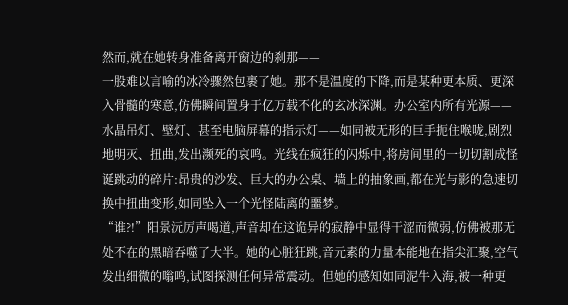然而,就在她转身准备离开窗边的刹那——
一股难以言喻的冰冷骤然包裹了她。那不是温度的下降,而是某种更本质、更深入骨髓的寒意,仿佛瞬间置身于亿万载不化的玄冰深渊。办公室内所有光源——水晶吊灯、壁灯、甚至电脑屏幕的指示灯——如同被无形的巨手扼住喉咙,剧烈地明灭、扭曲,发出濒死的哀鸣。光线在疯狂的闪烁中,将房间里的一切切割成怪诞跳动的碎片:昂贵的沙发、巨大的办公桌、墙上的抽象画,都在光与影的急速切换中扭曲变形,如同坠入一个光怪陆离的噩梦。
“谁?!”阳景沅厉声喝道,声音却在这诡异的寂静中显得干涩而微弱,仿佛被那无处不在的黑暗吞噬了大半。她的心脏狂跳,音元素的力量本能地在指尖汇聚,空气发出细微的嗡鸣,试图探测任何异常震动。但她的感知如同泥牛入海,被一种更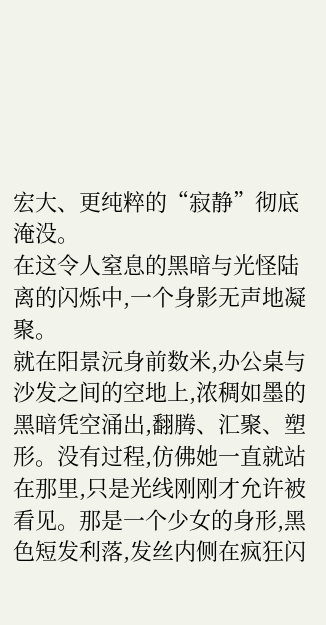宏大、更纯粹的“寂静”彻底淹没。
在这令人窒息的黑暗与光怪陆离的闪烁中,一个身影无声地凝聚。
就在阳景沅身前数米,办公桌与沙发之间的空地上,浓稠如墨的黑暗凭空涌出,翻腾、汇聚、塑形。没有过程,仿佛她一直就站在那里,只是光线刚刚才允许被看见。那是一个少女的身形,黑色短发利落,发丝内侧在疯狂闪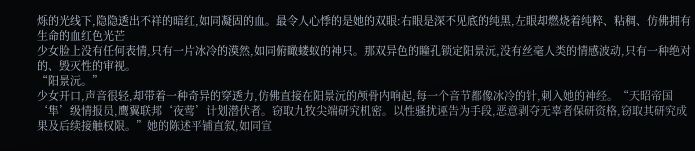烁的光线下,隐隐透出不祥的暗红,如同凝固的血。最令人心悸的是她的双眼:右眼是深不见底的纯黑,左眼却燃烧着纯粹、粘稠、仿佛拥有生命的血红色光芒
少女脸上没有任何表情,只有一片冰冷的漠然,如同俯瞰蝼蚁的神只。那双异色的瞳孔锁定阳景沅,没有丝毫人类的情感波动,只有一种绝对的、毁灭性的审视。
“阳景沅。”
少女开口,声音很轻,却带着一种奇异的穿透力,仿佛直接在阳景沅的颅骨内响起,每一个音节都像冰冷的针,刺入她的神经。“天昭帝国‘隼’级情报员,鹰翼联邦‘夜莺’计划潜伏者。窃取九牧尖端研究机密。以性骚扰诬告为手段,恶意剥夺无辜者保研资格,窃取其研究成果及后续接触权限。”她的陈述平铺直叙,如同宣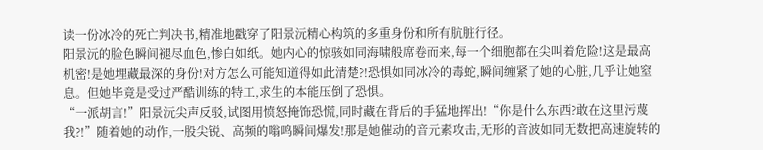读一份冰冷的死亡判决书,精准地戳穿了阳景沅精心构筑的多重身份和所有肮脏行径。
阳景沅的脸色瞬间褪尽血色,惨白如纸。她内心的惊骇如同海啸般席卷而来,每一个细胞都在尖叫着危险!这是最高机密!是她埋藏最深的身份!对方怎么可能知道得如此清楚?!恐惧如同冰冷的毒蛇,瞬间缠紧了她的心脏,几乎让她窒息。但她毕竟是受过严酷训练的特工,求生的本能压倒了恐惧。
“一派胡言!”阳景沅尖声反驳,试图用愤怒掩饰恐慌,同时藏在背后的手猛地挥出!“你是什么东西?敢在这里污蔑我?!”随着她的动作,一股尖锐、高频的嗡鸣瞬间爆发!那是她催动的音元素攻击,无形的音波如同无数把高速旋转的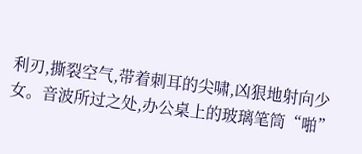利刃,撕裂空气,带着刺耳的尖啸,凶狠地射向少女。音波所过之处,办公桌上的玻璃笔筒“啪”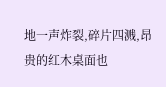地一声炸裂,碎片四溅,昂贵的红木桌面也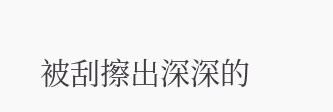被刮擦出深深的